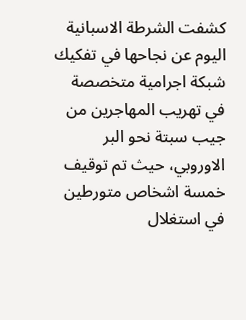كشفت الشرطة الاسبانية اليوم عن نجاحها في تفكيك شبكة اجرامية متخصصة في تهريب المهاجرين من جيب سبتة نحو البر الاوروبي، حيث تم توقيف خمسة اشخاص متورطين في استغلال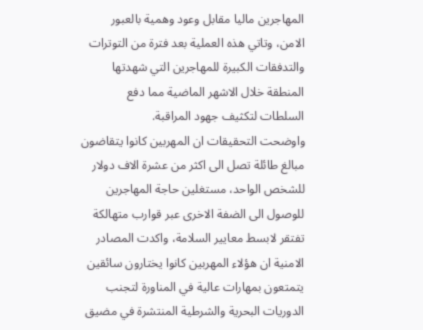المهاجرين ماليا مقابل وعود وهمية بالعبور الامن، وتاتي هذه العملية بعد فترة من التوترات والتدفقات الكبيرة للمهاجرين التي شهدتها المنطقة خلال الاشهر الماضية مما دفع السلطات لتكثيف جهود المراقبة.
واوضحت التحقيقات ان المهربين كانوا يتقاضون مبالغ طائلة تصل الى اكثر من عشرة الاف دولار للشخص الواحد، مستغلين حاجة المهاجرين للوصول الى الضفة الاخرى عبر قوارب متهالكة تفتقر لابسط معايير السلامة، واكدت المصادر الامنية ان هؤلاء المهربين كانوا يختارون سائقين يتمتعون بمهارات عالية في المناورة لتجنب الدوريات البحرية والشرطية المنتشرة في مضيق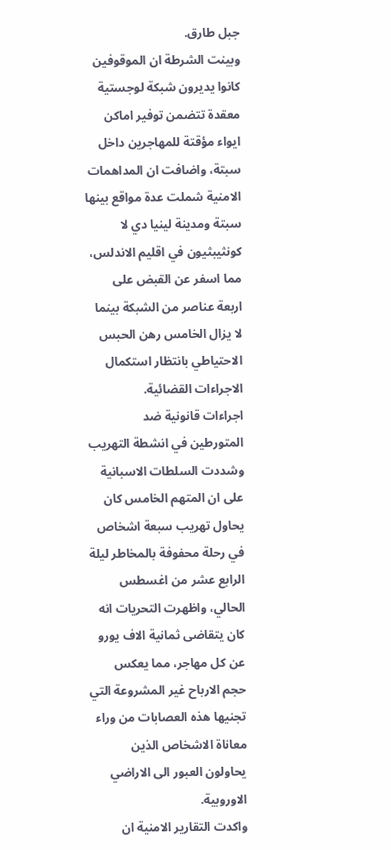جبل طارق.
وبينت الشرطة ان الموقوفين كانوا يديرون شبكة لوجستية معقدة تتضمن توفير اماكن ايواء مؤقتة للمهاجرين داخل سبتة، واضافت ان المداهمات الامنية شملت عدة مواقع بينها سبتة ومدينة لينيا دي لا كونثيبثيون في اقليم الاندلس، مما اسفر عن القبض على اربعة عناصر من الشبكة بينما لا يزال الخامس رهن الحبس الاحتياطي بانتظار استكمال الاجراءات القضائية.
اجراءات قانونية ضد المتورطين في انشطة التهريب
وشددت السلطات الاسبانية على ان المتهم الخامس كان يحاول تهريب سبعة اشخاص في رحلة محفوفة بالمخاطر ليلة الرابع عشر من اغسطس الحالي، واظهرت التحريات انه كان يتقاضى ثمانية الاف يورو عن كل مهاجر، مما يعكس حجم الارباح غير المشروعة التي تجنيها هذه العصابات من وراء معاناة الاشخاص الذين يحاولون العبور الى الاراضي الاوروبية.
واكدت التقارير الامنية ان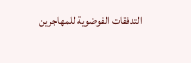التدفقات الفوضوية للمهاجرين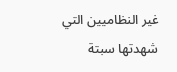غير النظاميين التي شهدتها سبتة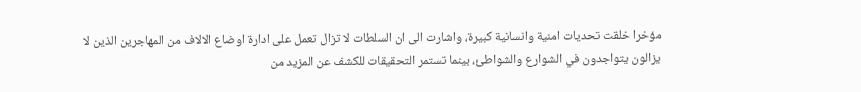مؤخرا خلقت تحديات امنية وانسانية كبيرة، واشارت الى ان السلطات لا تزال تعمل على ادارة اوضاع الالاف من المهاجرين الذين لا يزالون يتواجدون في الشوارع والشواطئ، بينما تستمر التحقيقات للكشف عن المزيد من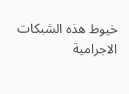خيوط هذه الشبكات الاجرامية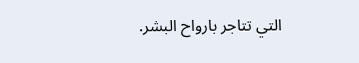التي تتاجر بارواح البشر.